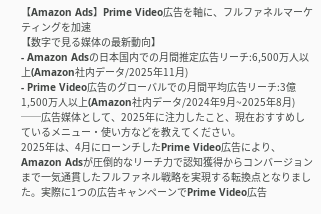【Amazon Ads】Prime Video広告を軸に、フルファネルマーケティングを加速
【数字で見る媒体の最新動向】
- Amazon Adsの日本国内での月間推定広告リーチ:6,500万人以上(Amazon社内データ/2025年11月)
- Prime Video広告のグローバルでの月間平均広告リーチ:3億1,500万人以上(Amazon社内データ/2024年9月~2025年8月)
──広告媒体として、2025年に注力したこと、現在おすすめしているメニュー・使い方などを教えてください。
2025年は、4月にローンチしたPrime Video広告により、Amazon Adsが圧倒的なリーチ力で認知獲得からコンバージョンまで一気通貫したフルファネル戦略を実現する転換点となりました。実際に1つの広告キャンペーンでPrime Video広告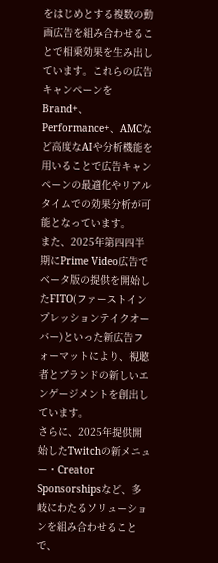をはじめとする複数の動画広告を組み合わせることで相乗効果を生み出しています。これらの広告キャンペーンをBrand+、Performance+、AMCなど高度なAIや分析機能を用いることで広告キャンペーンの最適化やリアルタイムでの効果分析が可能となっています。
また、2025年第四四半期にPrime Video広告でベータ版の提供を開始したFITO(ファーストインプレッションテイクオーバー)といった新広告フォーマットにより、視聴者とブランドの新しいエンゲージメントを創出しています。
さらに、2025年提供開始したTwitchの新メニュー・Creator Sponsorshipsなど、多岐にわたるソリューションを組み合わせることで、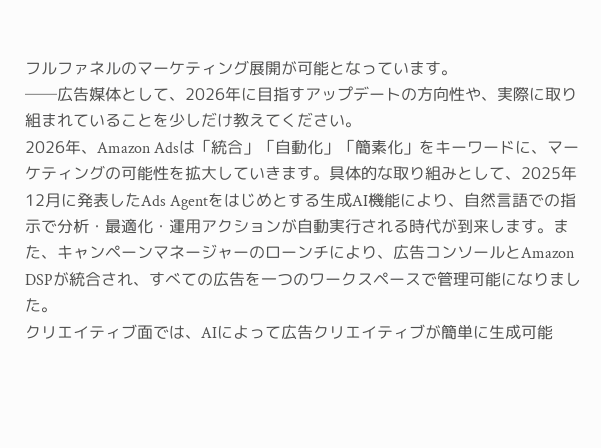フルファネルのマーケティング展開が可能となっています。
──広告媒体として、2026年に目指すアップデートの方向性や、実際に取り組まれていることを少しだけ教えてください。
2026年、Amazon Adsは「統合」「自動化」「簡素化」をキーワードに、マーケティングの可能性を拡大していきます。具体的な取り組みとして、2025年12月に発表したAds Agentをはじめとする生成AI機能により、自然言語での指示で分析・最適化・運用アクションが自動実行される時代が到来します。また、キャンペーンマネージャーのローンチにより、広告コンソールとAmazon DSPが統合され、すべての広告を一つのワークスペースで管理可能になりました。
クリエイティブ面では、AIによって広告クリエイティブが簡単に生成可能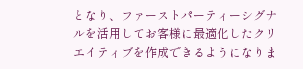となり、ファーストパーティーシグナルを活用してお客様に最適化したクリエイティブを作成できるようになりま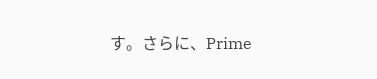す。さらに、Prime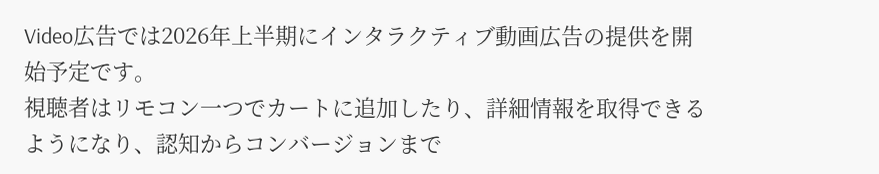Video広告では2026年上半期にインタラクティブ動画広告の提供を開始予定です。
視聴者はリモコン一つでカートに追加したり、詳細情報を取得できるようになり、認知からコンバージョンまで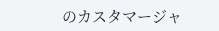のカスタマージャ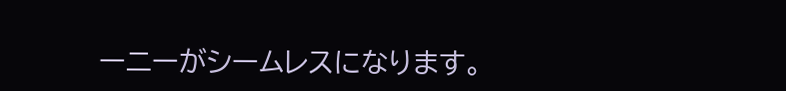ーニーがシームレスになります。